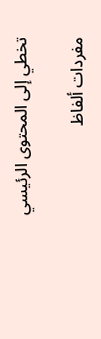تخطي إلى المحتوى الرئيسي

مفردات ألفاظ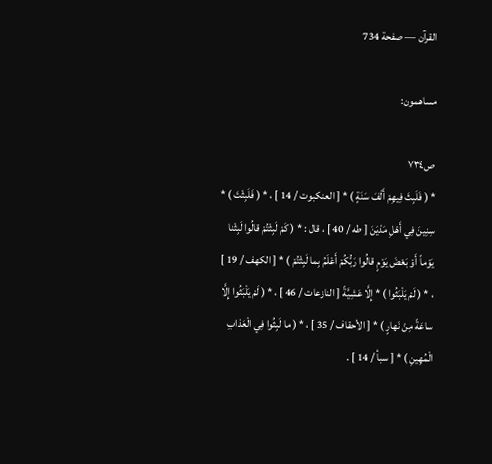القرآن — صفحة 734

مساهمون:

ص٧٣٤
* ( فَلَبِثَ فِيهِمْ أَلْفَ سَنَةٍ ) * [ العنكبوت / 14 ] ، * ( فَلَبِثْتَ ) * سِنِينَ فِي أَهْلِ مَدْيَنَ [ طه / 40 ] ، قال : * ( كَمْ لَبِثْتُمْ قالُوا لَبِثْنا يَوْماً أَوْ بَعْضَ يَوْمٍ قالُوا رَبُّكُمْ أَعْلَمُ بِما لَبِثْتُمْ ) * [ الكهف / 19 ] ، * ( لَمْ يَلْبَثُوا ) * إِلَّا عَشِيَّةً [ النازعات / 46 ] ، * ( لَمْ يَلْبَثُوا إِلَّا ساعَةً مِنْ نَهارٍ ) * [ الأحقاف / 35 ] ، * ( ما لَبِثُوا فِي الْعَذابِ الْمُهِينِ ) * [ سبأ / 14 ] .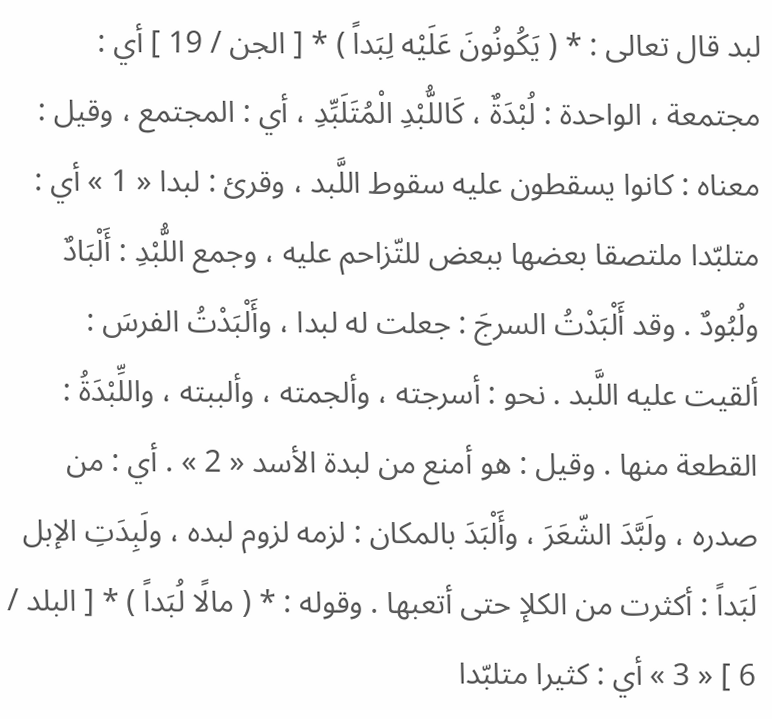لبد قال تعالى : * ( يَكُونُونَ عَلَيْه لِبَداً ) * [ الجن / 19 ] أي : مجتمعة ، الواحدة : لُبْدَةٌ ، كَاللُّبْدِ الْمُتَلَبِّدِ ، أي : المجتمع ، وقيل : معناه : كانوا يسقطون عليه سقوط اللَّبد ، وقرئ : لبدا « 1 » أي : متلبّدا ملتصقا بعضها ببعض للتّزاحم عليه ، وجمع اللُّبْدِ : أَلْبَادٌ ولُبُودٌ . وقد أَلْبَدْتُ السرجَ : جعلت له لبدا ، وأَلْبَدْتُ الفرسَ : ألقيت عليه اللَّبد . نحو : أسرجته ، وألجمته ، وألببته ، واللِّبْدَةُ : القطعة منها . وقيل : هو أمنع من لبدة الأسد « 2 » . أي : من صدره ، ولَبَّدَ الشّعَرَ ، وأَلْبَدَ بالمكان : لزمه لزوم لبده ، ولَبِدَتِ الإبل لَبَداً : أكثرت من الكلإ حتى أتعبها . وقوله : * ( مالًا لُبَداً ) * [ البلد / 6 ] « 3 » أي : كثيرا متلبّدا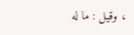، وقيل : ما له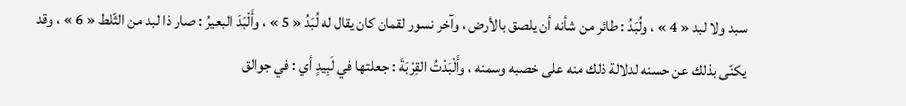سبد ولا لبد « 4 » ، ولُبَدُ : طائر من شأنه أن يلصق بالأرض ، وآخر نسور لقمان كان يقال له لُبَدُ « 5 » ، وأَلْبَدَ البعيرُ : صار ذا لبد من الثّلط « 6 » ، وقد يكنّى بذلك عن حسنه لدلالة ذلك منه على خصبه وسمنه ، وأَلْبَدْتُ القِرْبَةَ : جعلتها في لَبِيدٍ أي : في جوالق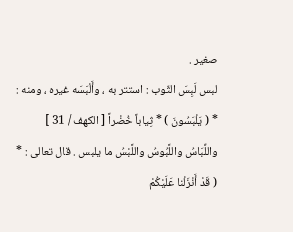صغير .
لبس لَبِسَ الثّوب : استتر به ، وأَلْبَسَه غيره ، ومنه : * ( يَلْبَسُونَ ) * ثِياباً خُضْراً [ الكهف / 31 ] واللِّبَاسُ واللَّبُوسُ واللَّبْسُ ما يلبس . قال تعالى : * ( قَدْ أَنْزَلْنا عَلَيْكُمْ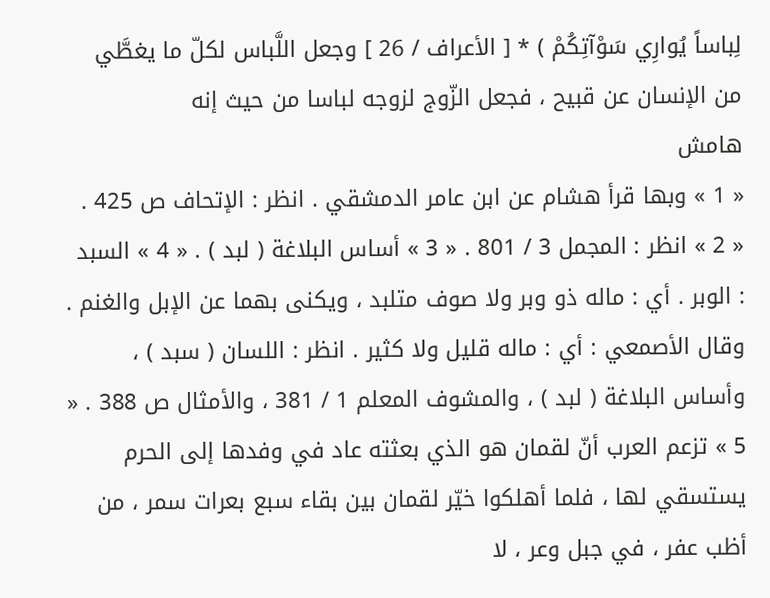لِباساً يُوارِي سَوْآتِكُمْ ) * [ الأعراف / 26 ] وجعل اللَّباس لكلّ ما يغطَّي من الإنسان عن قبيح ، فجعل الزّوج لزوجه لباسا من حيث إنه
هامش
« 1 » وبها قرأ هشام عن ابن عامر الدمشقي . انظر : الإتحاف ص 425 . « 2 » انظر : المجمل 3 / 801 . « 3 » أساس البلاغة ( لبد ) . « 4 » السبد : الوبر . أي : ماله ذو وبر ولا صوف متلبد ، ويكنى بهما عن الإبل والغنم . وقال الأصمعي : أي : ماله قليل ولا كثير . انظر : اللسان ( سبد ) ، وأساس البلاغة ( لبد ) ، والمشوف المعلم 1 / 381 ، والأمثال ص 388 . « 5 » تزعم العرب أنّ لقمان هو الذي بعثته عاد في وفدها إلى الحرم يستسقي لها ، فلما أهلكوا خيّر لقمان بين بقاء سبع بعرات سمر ، من أظب عفر ، في جبل وعر ، لا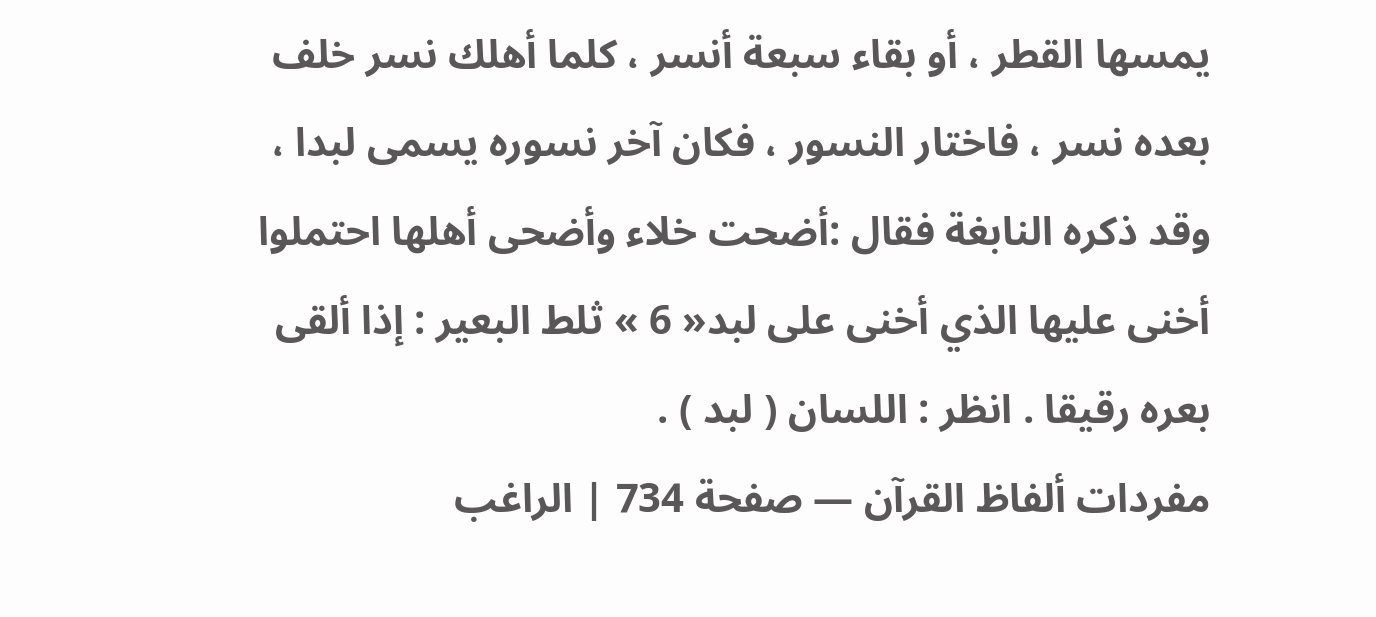يمسها القطر ، أو بقاء سبعة أنسر ، كلما أهلك نسر خلف بعده نسر ، فاختار النسور ، فكان آخر نسوره يسمى لبدا ، وقد ذكره النابغة فقال :أضحت خلاء وأضحى أهلها احتملوا أخنى عليها الذي أخنى على لبد« 6 » ثلط البعير : إذا ألقى بعره رقيقا . انظر : اللسان ( لبد ) .
مفردات ألفاظ القرآن — صفحة 734 | الراغب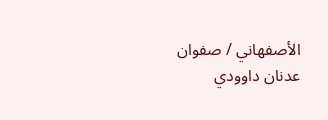الأصفهاني / صفوان عدنان داوودي